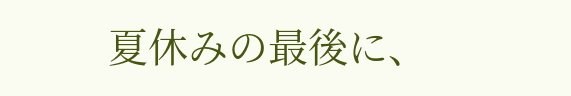夏休みの最後に、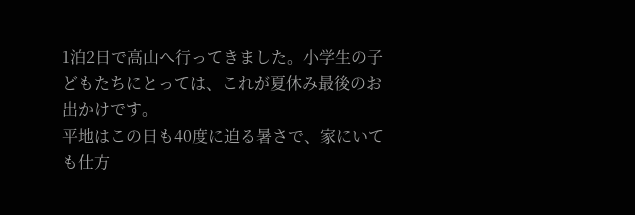1泊2日で高山へ行ってきました。小学生の子どもたちにとっては、これが夏休み最後のお出かけです。
平地はこの日も40度に迫る暑さで、家にいても仕方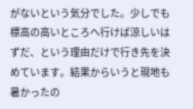がないという気分でした。少しでも標高の高いところへ行けば涼しいはずだ、という理由だけで行き先を決めています。結果からいうと現地も暑かったの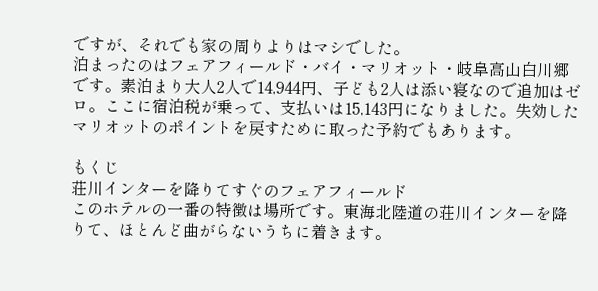ですが、それでも家の周りよりはマシでした。
泊まったのはフェアフィールド・バイ・マリオット・岐阜高山白川郷です。素泊まり大人2人で14,944円、子ども2人は添い寝なので追加はゼロ。ここに宿泊税が乗って、支払いは15,143円になりました。失効したマリオットのポイントを戻すために取った予約でもあります。

もくじ
荘川インターを降りてすぐのフェアフィールド
このホテルの一番の特徴は場所です。東海北陸道の荘川インターを降りて、ほとんど曲がらないうちに着きます。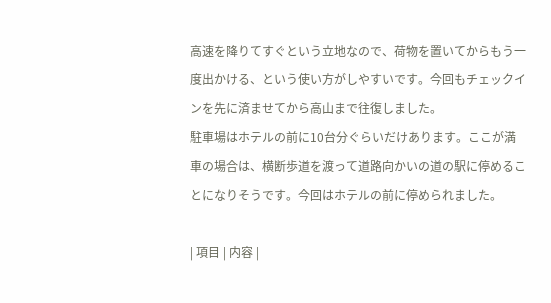高速を降りてすぐという立地なので、荷物を置いてからもう一度出かける、という使い方がしやすいです。今回もチェックインを先に済ませてから高山まで往復しました。
駐車場はホテルの前に10台分ぐらいだけあります。ここが満車の場合は、横断歩道を渡って道路向かいの道の駅に停めることになりそうです。今回はホテルの前に停められました。

| 項目 | 内容 |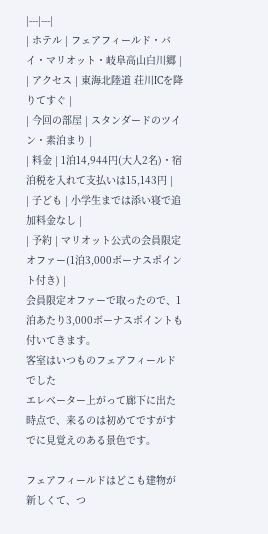|---|---|
| ホテル | フェアフィールド・バイ・マリオット・岐阜高山白川郷 |
| アクセス | 東海北陸道 荘川ICを降りてすぐ |
| 今回の部屋 | スタンダードのツイン・素泊まり |
| 料金 | 1泊14,944円(大人2名)・宿泊税を入れて支払いは15,143円 |
| 子ども | 小学生までは添い寝で追加料金なし |
| 予約 | マリオット公式の会員限定オファー(1泊3,000ボーナスポイント付き) |
会員限定オファーで取ったので、1泊あたり3,000ボーナスポイントも付いてきます。
客室はいつものフェアフィールドでした
エレベーター上がって廊下に出た時点で、来るのは初めてですがすでに見覚えのある景色です。

フェアフィールドはどこも建物が新しくて、つ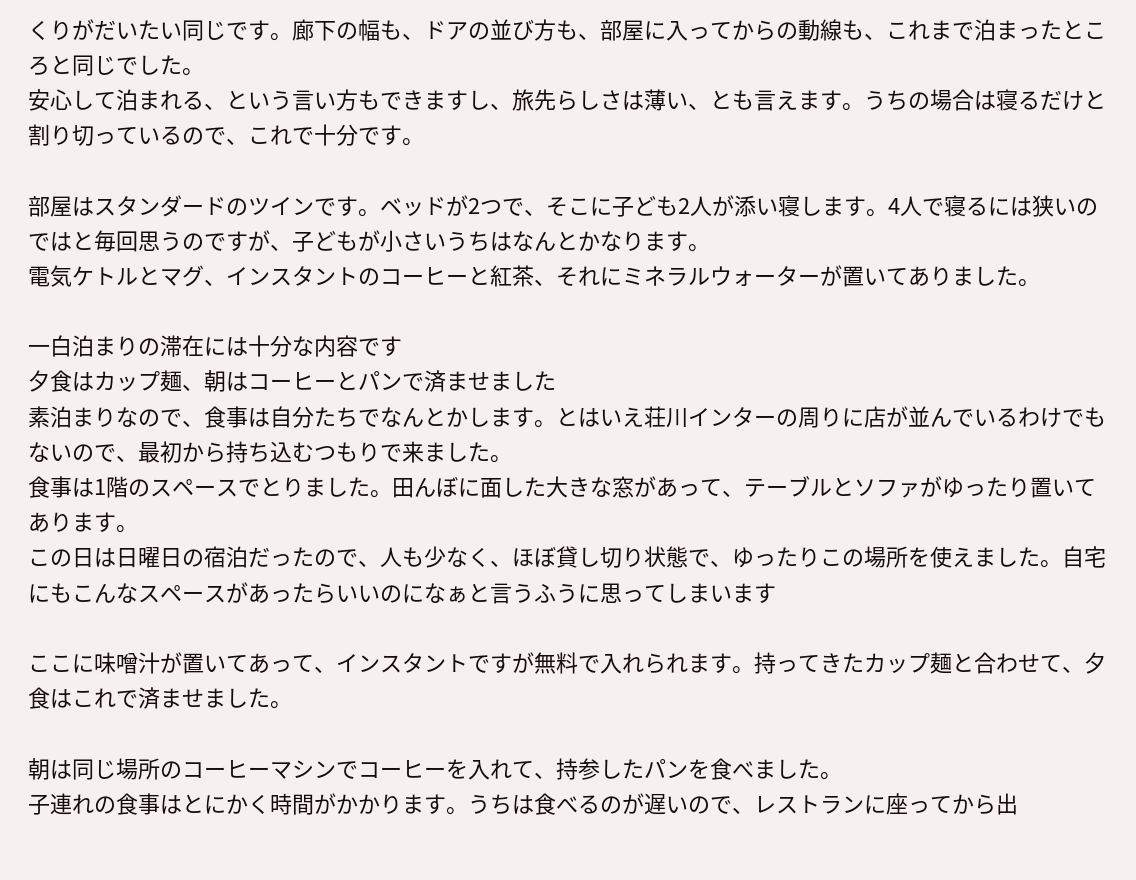くりがだいたい同じです。廊下の幅も、ドアの並び方も、部屋に入ってからの動線も、これまで泊まったところと同じでした。
安心して泊まれる、という言い方もできますし、旅先らしさは薄い、とも言えます。うちの場合は寝るだけと割り切っているので、これで十分です。

部屋はスタンダードのツインです。ベッドが2つで、そこに子ども2人が添い寝します。4人で寝るには狭いのではと毎回思うのですが、子どもが小さいうちはなんとかなります。
電気ケトルとマグ、インスタントのコーヒーと紅茶、それにミネラルウォーターが置いてありました。

一白泊まりの滞在には十分な内容です
夕食はカップ麺、朝はコーヒーとパンで済ませました
素泊まりなので、食事は自分たちでなんとかします。とはいえ荘川インターの周りに店が並んでいるわけでもないので、最初から持ち込むつもりで来ました。
食事は1階のスペースでとりました。田んぼに面した大きな窓があって、テーブルとソファがゆったり置いてあります。
この日は日曜日の宿泊だったので、人も少なく、ほぼ貸し切り状態で、ゆったりこの場所を使えました。自宅にもこんなスペースがあったらいいのになぁと言うふうに思ってしまいます

ここに味噌汁が置いてあって、インスタントですが無料で入れられます。持ってきたカップ麺と合わせて、夕食はこれで済ませました。

朝は同じ場所のコーヒーマシンでコーヒーを入れて、持参したパンを食べました。
子連れの食事はとにかく時間がかかります。うちは食べるのが遅いので、レストランに座ってから出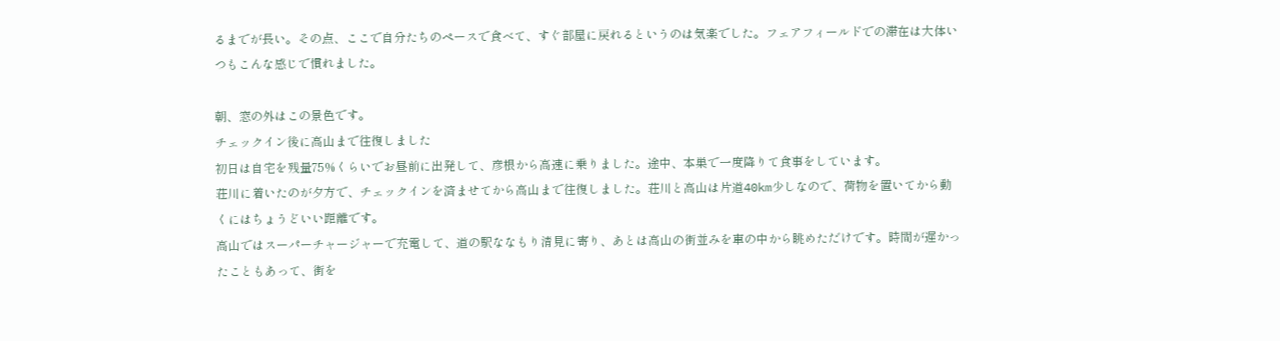るまでが長い。その点、ここで自分たちのペースで食べて、すぐ部屋に戻れるというのは気楽でした。フェアフィールドでの滞在は大体いつもこんな感じで慣れました。

朝、窓の外はこの景色です。
チェックイン後に高山まで往復しました
初日は自宅を残量75%くらいでお昼前に出発して、彦根から高速に乗りました。途中、本巣で一度降りて食事をしています。
荘川に着いたのが夕方で、チェックインを済ませてから高山まで往復しました。荘川と高山は片道40km少しなので、荷物を置いてから動くにはちょうどいい距離です。
高山ではスーパーチャージャーで充電して、道の駅ななもり清見に寄り、あとは高山の街並みを車の中から眺めただけです。時間が遅かったこともあって、街を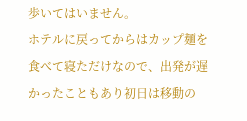歩いてはいません。
ホテルに戻ってからはカップ麺を食べて寝ただけなので、出発が遅かったこともあり初日は移動の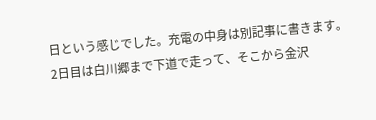日という感じでした。充電の中身は別記事に書きます。
2日目は白川郷まで下道で走って、そこから金沢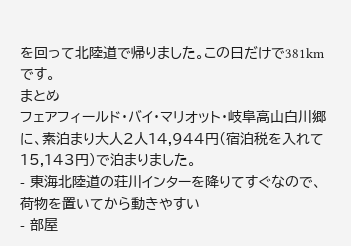を回って北陸道で帰りました。この日だけで381kmです。
まとめ
フェアフィールド・バイ・マリオット・岐阜高山白川郷に、素泊まり大人2人14,944円(宿泊税を入れて15,143円)で泊まりました。
- 東海北陸道の荘川インターを降りてすぐなので、荷物を置いてから動きやすい
- 部屋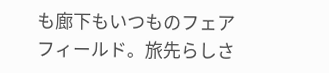も廊下もいつものフェアフィールド。旅先らしさ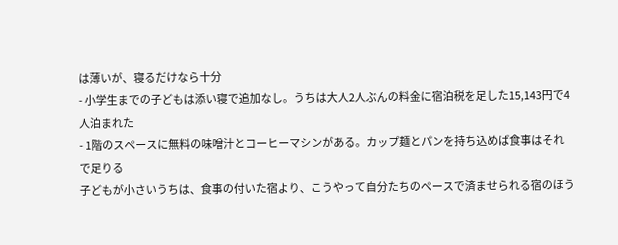は薄いが、寝るだけなら十分
- 小学生までの子どもは添い寝で追加なし。うちは大人2人ぶんの料金に宿泊税を足した15,143円で4人泊まれた
- 1階のスペースに無料の味噌汁とコーヒーマシンがある。カップ麺とパンを持ち込めば食事はそれで足りる
子どもが小さいうちは、食事の付いた宿より、こうやって自分たちのペースで済ませられる宿のほう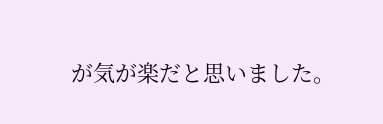が気が楽だと思いました。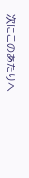次にこのあたりへ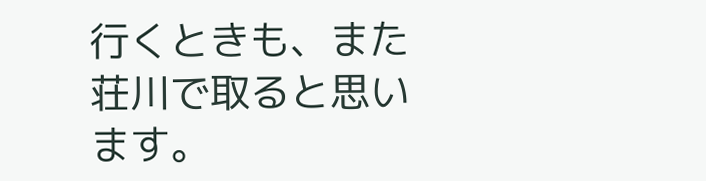行くときも、また荘川で取ると思います。